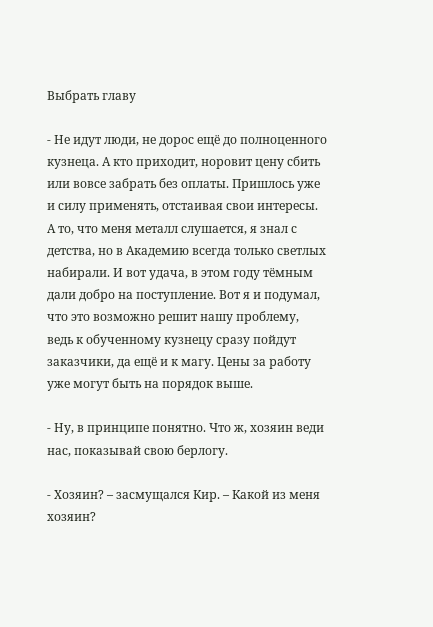Выбрать главу

- Не идут люди, не дорос ещё до полноценного кузнеца. А кто приходит, норовит цену сбить или вовсе забрать без оплаты. Пришлось уже и силу применять, отстаивая свои интересы. А то, что меня металл слушается, я знал с детства, но в Академию всегда только светлых набирали. И вот удача, в этом году тёмным дали добро на поступление. Вот я и подумал, что это возможно решит нашу проблему, ведь к обученному кузнецу сразу пойдут заказчики, да ещё и к магу. Цены за работу уже могут быть на порядок выше.

- Ну, в принципе понятно. Что ж, хозяин веди нас, показывай свою берлогу.

- Хозяин? – засмущался Кир. – Какой из меня хозяин?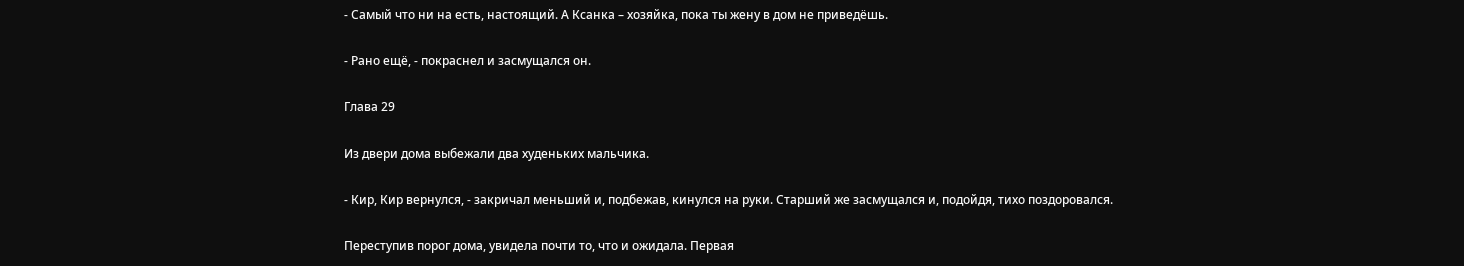- Самый что ни на есть, настоящий. А Ксанка – хозяйка, пока ты жену в дом не приведёшь.

- Рано ещё, - покраснел и засмущался он.

Глава 29

Из двери дома выбежали два худеньких мальчика.

- Кир, Кир вернулся, - закричал меньший и, подбежав, кинулся на руки. Старший же засмущался и, подойдя, тихо поздоровался.

Переступив порог дома, увидела почти то, что и ожидала. Первая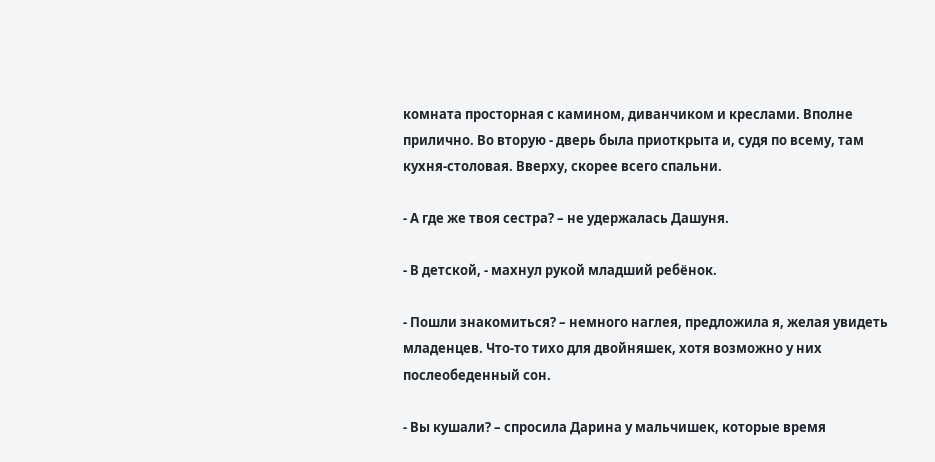комната просторная с камином, диванчиком и креслами. Вполне прилично. Во вторую - дверь была приоткрыта и, судя по всему, там кухня-столовая. Вверху, скорее всего спальни.

- А где же твоя сестра? – не удержалась Дашуня.

- В детской, - махнул рукой младший ребёнок.

- Пошли знакомиться? – немного наглея, предложила я, желая увидеть младенцев. Что-то тихо для двойняшек, хотя возможно у них послеобеденный сон.

- Вы кушали? – спросила Дарина у мальчишек, которые время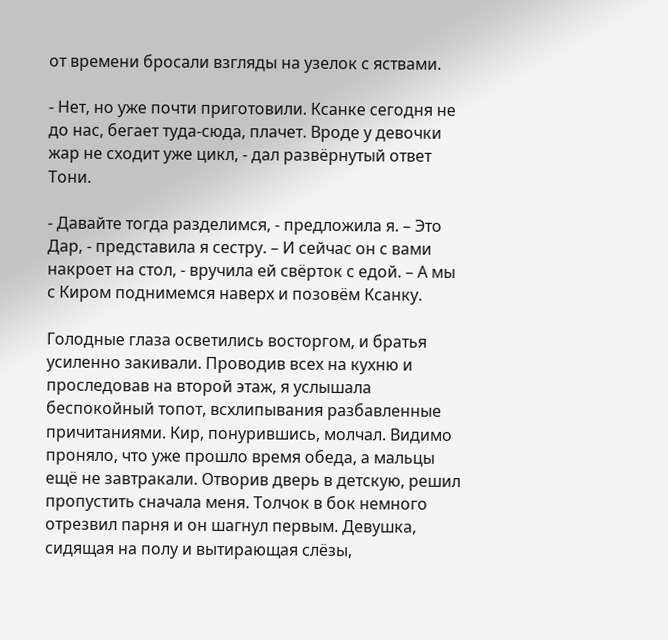от времени бросали взгляды на узелок с яствами.

- Нет, но уже почти приготовили. Ксанке сегодня не до нас, бегает туда-сюда, плачет. Вроде у девочки жар не сходит уже цикл, - дал развёрнутый ответ Тони.

- Давайте тогда разделимся, - предложила я. – Это Дар, - представила я сестру. – И сейчас он с вами накроет на стол, - вручила ей свёрток с едой. – А мы с Киром поднимемся наверх и позовём Ксанку.

Голодные глаза осветились восторгом, и братья усиленно закивали. Проводив всех на кухню и проследовав на второй этаж, я услышала беспокойный топот, всхлипывания разбавленные причитаниями. Кир, понурившись, молчал. Видимо проняло, что уже прошло время обеда, а мальцы ещё не завтракали. Отворив дверь в детскую, решил пропустить сначала меня. Толчок в бок немного отрезвил парня и он шагнул первым. Девушка, сидящая на полу и вытирающая слёзы,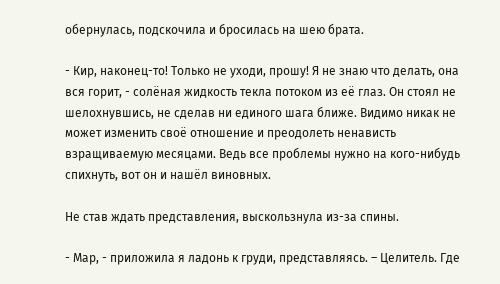обернулась, подскочила и бросилась на шею брата.

- Кир, наконец-то! Только не уходи, прошу! Я не знаю что делать, она вся горит, - солёная жидкость текла потоком из её глаз. Он стоял не шелохнувшись, не сделав ни единого шага ближе. Видимо никак не может изменить своё отношение и преодолеть ненависть взращиваемую месяцами. Ведь все проблемы нужно на кого-нибудь спихнуть, вот он и нашёл виновных.

Не став ждать представления, выскользнула из-за спины.

- Мар, - приложила я ладонь к груди, представляясь. – Целитель. Где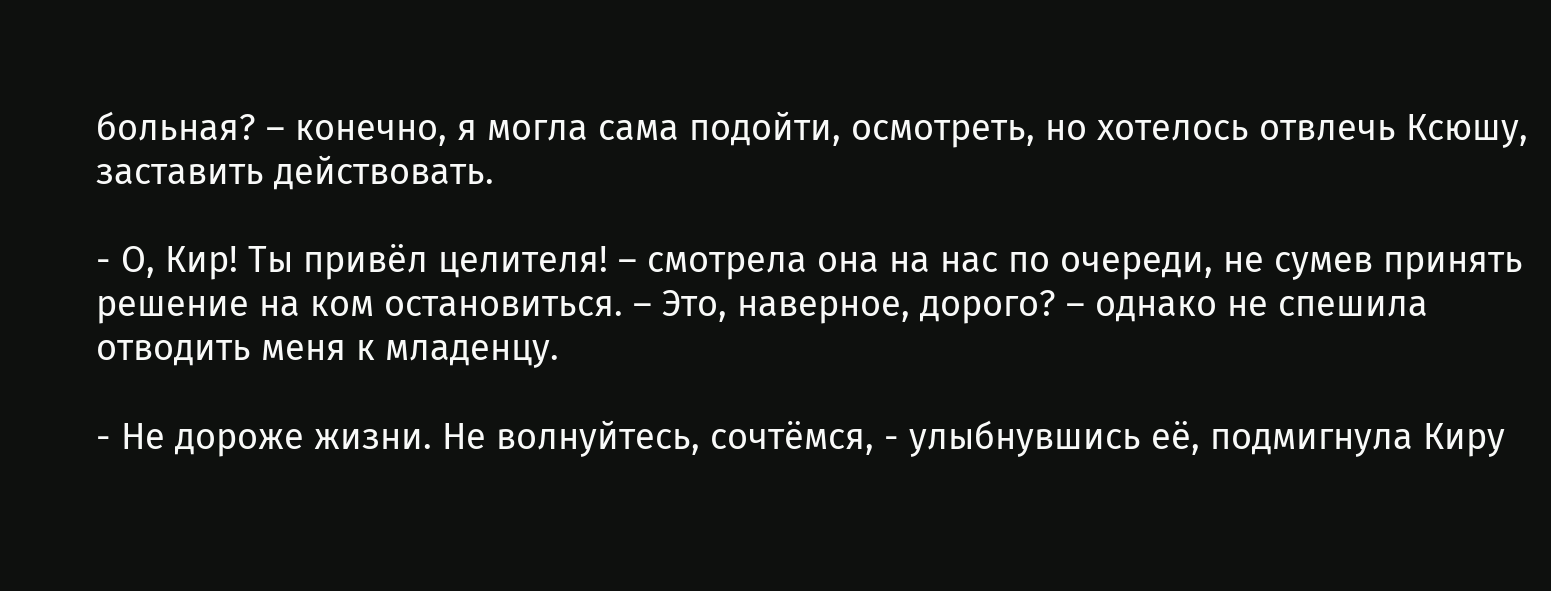больная? – конечно, я могла сама подойти, осмотреть, но хотелось отвлечь Ксюшу, заставить действовать.

- О, Кир! Ты привёл целителя! – смотрела она на нас по очереди, не сумев принять решение на ком остановиться. – Это, наверное, дорого? – однако не спешила отводить меня к младенцу.

- Не дороже жизни. Не волнуйтесь, сочтёмся, - улыбнувшись её, подмигнула Киру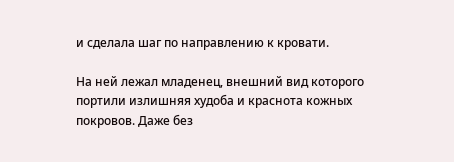и сделала шаг по направлению к кровати.

На ней лежал младенец, внешний вид которого портили излишняя худоба и краснота кожных покровов. Даже без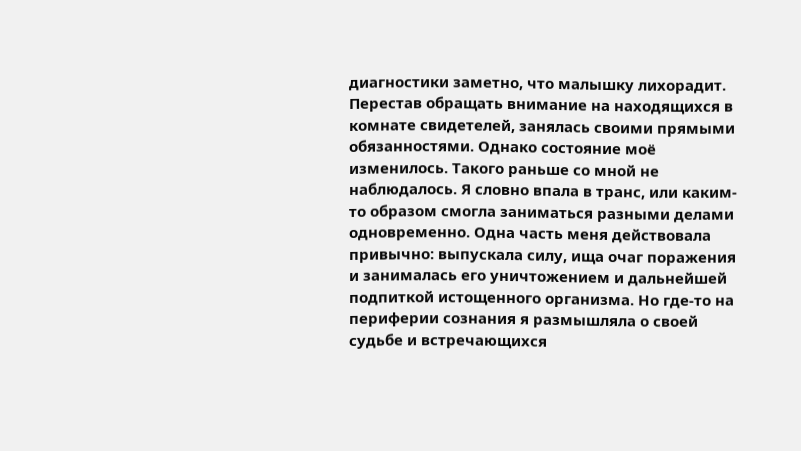диагностики заметно, что малышку лихорадит. Перестав обращать внимание на находящихся в комнате свидетелей, занялась своими прямыми обязанностями. Однако состояние моё изменилось. Такого раньше со мной не наблюдалось. Я словно впала в транс, или каким-то образом смогла заниматься разными делами одновременно. Одна часть меня действовала привычно: выпускала силу, ища очаг поражения и занималась его уничтожением и дальнейшей подпиткой истощенного организма. Но где-то на периферии сознания я размышляла о своей судьбе и встречающихся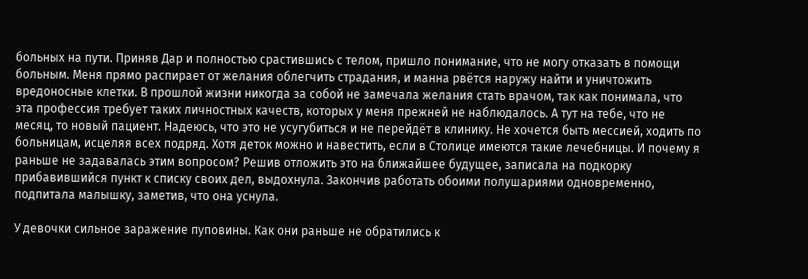больных на пути. Приняв Дар и полностью срастившись с телом, пришло понимание, что не могу отказать в помощи больным. Меня прямо распирает от желания облегчить страдания, и манна рвётся наружу найти и уничтожить вредоносные клетки. В прошлой жизни никогда за собой не замечала желания стать врачом, так как понимала, что эта профессия требует таких личностных качеств, которых у меня прежней не наблюдалось. А тут на тебе, что не месяц, то новый пациент. Надеюсь, что это не усугубиться и не перейдёт в клинику. Не хочется быть мессией, ходить по больницам, исцеляя всех подряд. Хотя деток можно и навестить, если в Столице имеются такие лечебницы. И почему я раньше не задавалась этим вопросом? Решив отложить это на ближайшее будущее, записала на подкорку прибавившийся пункт к списку своих дел, выдохнула. Закончив работать обоими полушариями одновременно, подпитала малышку, заметив, что она уснула.

У девочки сильное заражение пуповины. Как они раньше не обратились к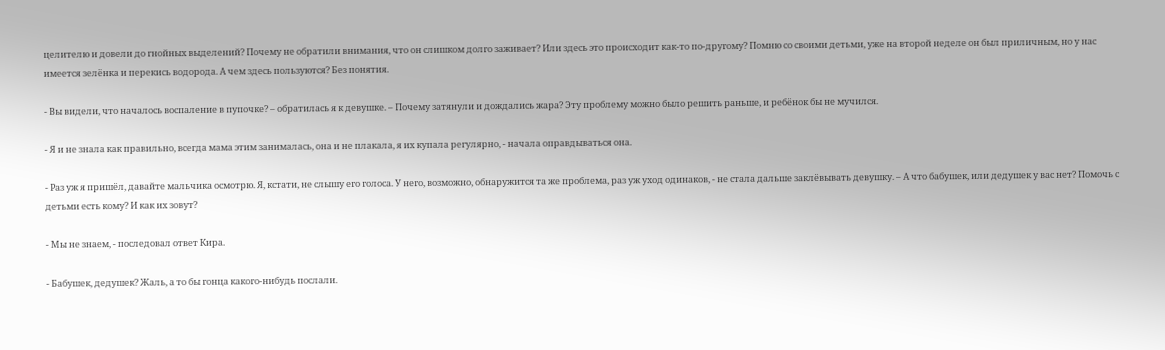целителю и довели до гнойных выделений? Почему не обратили внимания, что он слишком долго заживает? Или здесь это происходит как-то по-другому? Помню со своими детьми, уже на второй неделе он был приличным, но у нас имеется зелёнка и перекись водорода. А чем здесь пользуются? Без понятия.

- Вы видели, что началось воспаление в пупочке? – обратилась я к девушке. – Почему затянули и дождались жара? Эту проблему можно было решить раньше, и ребёнок бы не мучился.

- Я и не знала как правильно, всегда мама этим занималась, она и не плакала, я их купала регулярно, - начала оправдываться она.

- Раз уж я пришёл, давайте мальчика осмотрю. Я, кстати, не слышу его голоса. У него, возможно, обнаружится та же проблема, раз уж уход одинаков, - не стала дальше заклёвывать девушку. – А что бабушек, или дедушек у вас нет? Помочь с детьми есть кому? И как их зовут?

- Мы не знаем, - последовал ответ Кира.

- Бабушек, дедушек? Жаль, а то бы гонца какого-нибудь послали.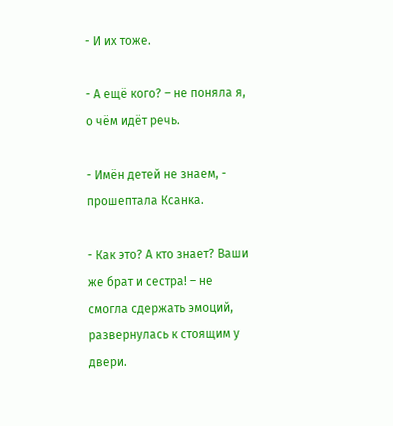- И их тоже.

- А ещё кого? – не поняла я, о чём идёт речь.

- Имён детей не знаем, - прошептала Ксанка.

- Как это? А кто знает? Ваши же брат и сестра! – не смогла сдержать эмоций, развернулась к стоящим у двери.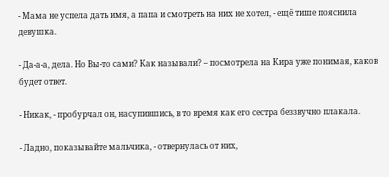- Мама не успела дать имя, а папа и смотреть на них не хотел, - ещё тише пояснила девушка.

- Да-а-а, дела. Но Вы-то сами? Как называли? – посмотрела на Кира уже понимая, каков будет ответ.

- Никак, - пробурчал он, насупившись, в то время как его сестра беззвучно плакала.

- Ладно, показывайте мальчика, - отвернулась от них,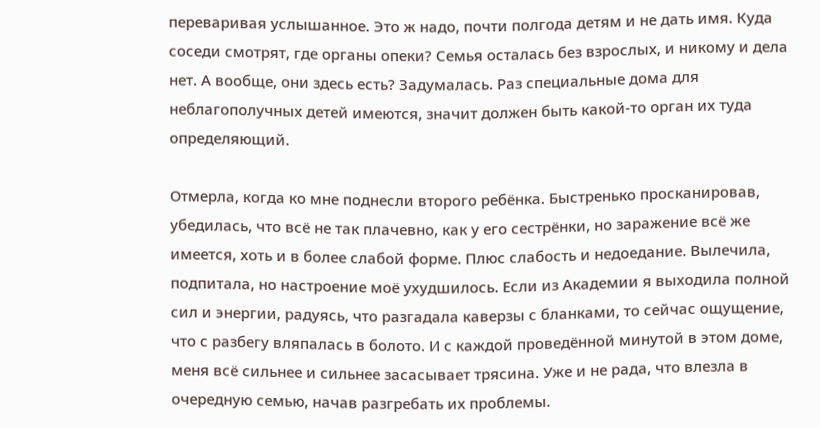переваривая услышанное. Это ж надо, почти полгода детям и не дать имя. Куда соседи смотрят, где органы опеки? Семья осталась без взрослых, и никому и дела нет. А вообще, они здесь есть? Задумалась. Раз специальные дома для неблагополучных детей имеются, значит должен быть какой-то орган их туда определяющий.

Отмерла, когда ко мне поднесли второго ребёнка. Быстренько просканировав, убедилась, что всё не так плачевно, как у его сестрёнки, но заражение всё же имеется, хоть и в более слабой форме. Плюс слабость и недоедание. Вылечила, подпитала, но настроение моё ухудшилось. Если из Академии я выходила полной сил и энергии, радуясь, что разгадала каверзы с бланками, то сейчас ощущение, что с разбегу вляпалась в болото. И с каждой проведённой минутой в этом доме, меня всё сильнее и сильнее засасывает трясина. Уже и не рада, что влезла в очередную семью, начав разгребать их проблемы.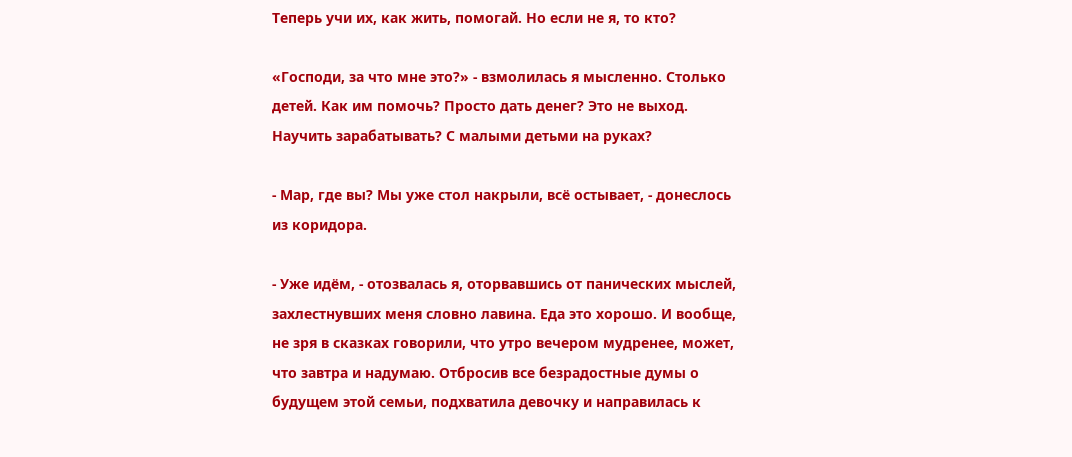Теперь учи их, как жить, помогай. Но если не я, то кто?

«Господи, за что мне это?» - взмолилась я мысленно. Столько детей. Как им помочь? Просто дать денег? Это не выход. Научить зарабатывать? С малыми детьми на руках?

- Мар, где вы? Мы уже стол накрыли, всё остывает, - донеслось из коридора.

- Уже идём, - отозвалась я, оторвавшись от панических мыслей, захлестнувших меня словно лавина. Еда это хорошо. И вообще, не зря в сказках говорили, что утро вечером мудренее, может, что завтра и надумаю. Отбросив все безрадостные думы о будущем этой семьи, подхватила девочку и направилась к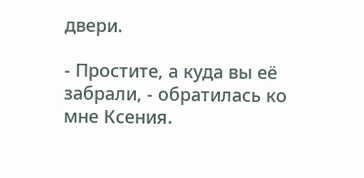двери.

- Простите, а куда вы её забрали, - обратилась ко мне Ксения.